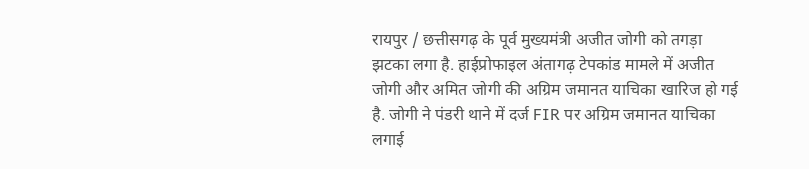रायपुर / छत्तीसगढ़ के पूर्व मुख्यमंत्री अजीत जोगी को तगड़ा झटका लगा है. हाईप्रोफाइल अंतागढ़ टेपकांड मामले में अजीत जोगी और अमित जोगी की अग्रिम जमानत याचिका खारिज हो गई है. जोगी ने पंडरी थाने में दर्ज FIR पर अग्रिम जमानत याचिका लगाई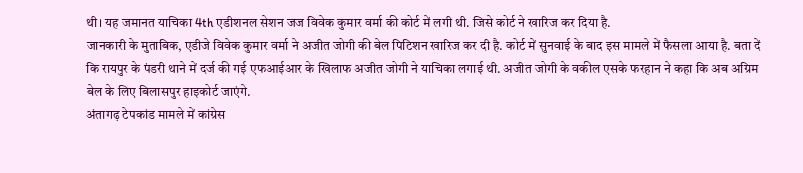थी। यह जमानत याचिका 4th एडीशनल सेशन जज विवेक कुमार वर्मा की कोर्ट में लगी थी. जिसे कोर्ट ने खारिज कर दिया है.
जानकारी के मुताबिक, एडीजे विवेक कुमार वर्मा ने अजीत जोगी की बेल पिटिशन खारिज कर दी है. कोर्ट में सुनवाई के बाद इस मामले में फैसला आया है. बता दें कि रायपुर के पंडरी थाने में दर्ज की गई एफआईआर के खिलाफ अजीत जोगी ने याचिका लगाई थी. अजीत जोगी के वकील एसके फरहान ने कहा कि अब अग्रिम बेल के लिए बिलासपुर हाइकोर्ट जाएंगे.
अंतागढ़ टेपकांड मामले में कांग्रेस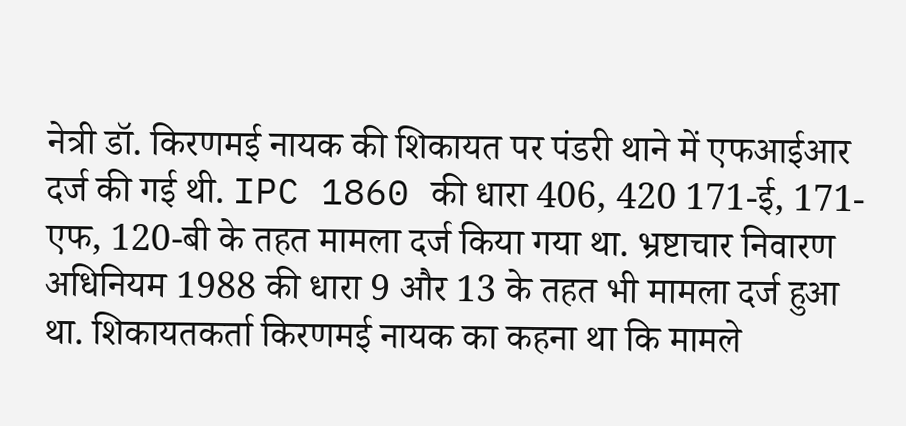नेत्री डॉ. किरणमई नायक की शिकायत पर पंडरी थाने में एफआईआर दर्ज की गई थी. IPC 1860 की धारा 406, 420 171-ई, 171-एफ, 120-बी के तहत मामला दर्ज किया गया था. भ्रष्टाचार निवारण अधिनियम 1988 की धारा 9 और 13 के तहत भी मामला दर्ज हुआ था. शिकायतकर्ता किरणमई नायक का कहना था कि मामले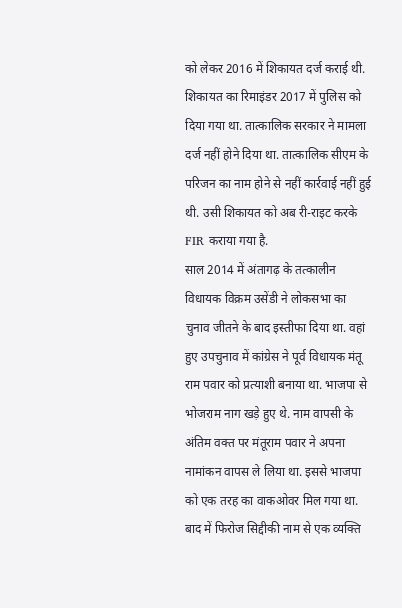को लेकर 2016 में शिकायत दर्ज कराई थी. शिकायत का रिमाइंडर 2017 में पुलिस को दिया गया था. तात्कालिक सरकार ने मामला दर्ज नहीं होने दिया था. तात्कालिक सीएम के परिजन का नाम होने से नहीं कार्रवाई नहीं हुई थी. उसी शिकायत को अब री-राइट करके FIR कराया गया है.
साल 2014 में अंतागढ़ के तत्कालीन विधायक विक्रम उसेंडी ने लोकसभा का चुनाव जीतने के बाद इस्तीफा दिया था. वहां हुए उपचुनाव में कांग्रेस ने पूर्व विधायक मंतू राम पवार को प्रत्याशी बनाया था. भाजपा से भोजराम नाग खड़े हुए थे. नाम वापसी के अंतिम वक्त पर मंतूराम पवार ने अपना नामांकन वापस ले लिया था. इससे भाजपा को एक तरह का वाकओवर मिल गया था. बाद में फिरोज सिद्दीकी नाम से एक व्यक्ति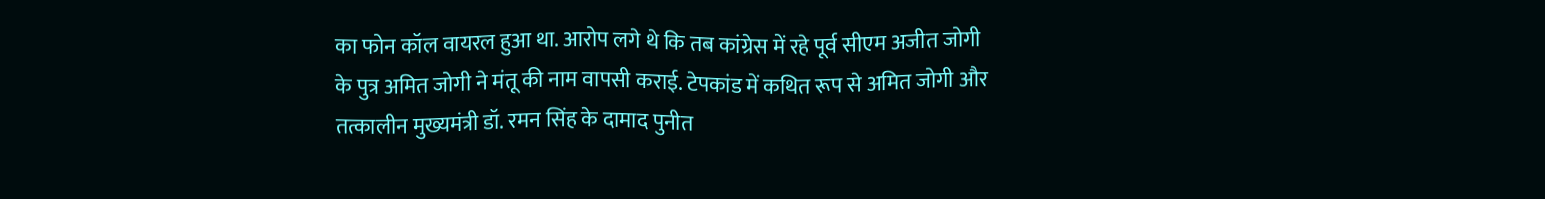का फोन कॉल वायरल हुआ था. आरोप लगे थे कि तब कांग्रेस में रहे पूर्व सीएम अजीत जोगी के पुत्र अमित जोगी ने मंतू की नाम वापसी कराई. टेपकांड में कथित रूप से अमित जोगी और तत्कालीन मुख्यमंत्री डॉ. रमन सिंह के दामाद पुनीत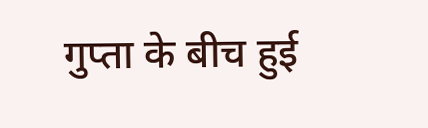गुप्ता के बीच हुई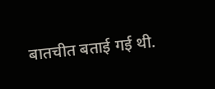बातचीत बताई गई थी.